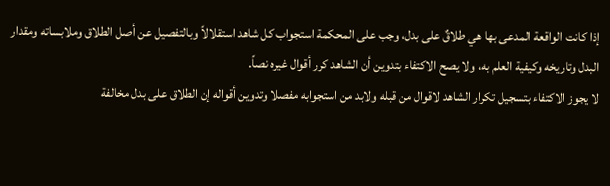إذا كانت الواقعة المدعى بها هي طلاقٌ على بدل، وجب على المحكمة استجواب كل شاهد استقلالاً وبالتفصيل عن أصل الطلاق وملابساته ومقدار البدل وتاريخه وكيفية العلم به، ولا يصح الاكتفاء بتدوين أن الشاهد كرر أقوال غيره نصاً.
لا يجوز الاكتفاء بتسجيل تكرار الشاهد لاقوال من قبله ولابد من استجوابه مفصلا وتدوين أقواله إن الطلاق على بدل مخالفة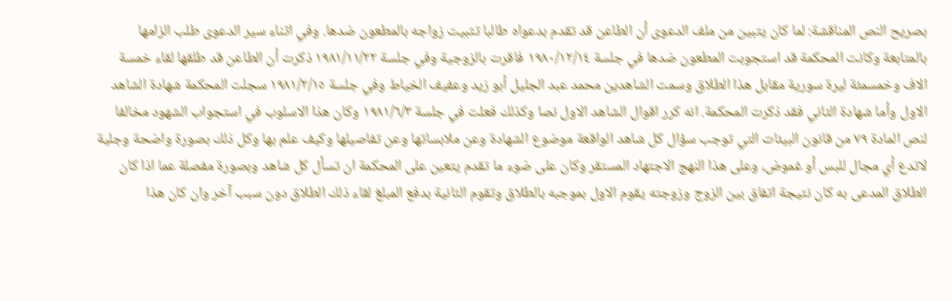بصريح النص المناقشة: لما كان يتبين من ملف الدعوى أن الطاعن قد تقدم بدعواه طالبا تثبيت زواجه بالمطعون ضدها. وفي اثناء سير الدعوى طلب الزامها بالمتابعة وكانت المحكمة قد استجوبت المطعون ضدها في جلسة ١٩٨٠/١٢/١٤ فاقرت بالزوجية وفي جلسة ۱۹۸۱/۱۱/۲۲ ذكرت أن الطاعن قد طلقها لقاء خمسة الاف وخمسمئة ليرة سورية مقابل هذا الطلاق وسمت الشاهدين محمد عبد الجليل أبو زيد وعفيف الخياط وفي جلسة ١٩٨١/٢/١٥ سجلت المحكمة شهادة الشاهد الاول وأما شهادة الثاني فقد ذكرت المحكمة. انه كرر اقوال الشاهد الاول نصا وكذلك فعلت في جلسة ١٩٨١/٦/٣ وكان هذا الاسلوب في استجواب الشهود مخالفا لنص المادة ٧٩ من قانون البيئات التي توجب سؤال كل شاهد الواقعة موضوع الشهادة وعن ملابساتها وعن تفاصيلها وكيف علم بها وكل ذلك بصورة واضحة وجلية لاتدع أي مجال للبس أو غموض، وعلى هذا النهج الاجتهاد المستقر وكان على ضوء ما تقدم يتعين على المحكمة ان تسأل كل شاهد وبصورة مفصلة عما اذا كان الطلاق المدعى به كان نتيجة اتفاق بين الزوج وزوجته يقوم الاول بموجبه بالطلاق وتقوم الثانية بدفع المبلغ لقاء ذلك الطلاق دون سبب آخر وان كان هذا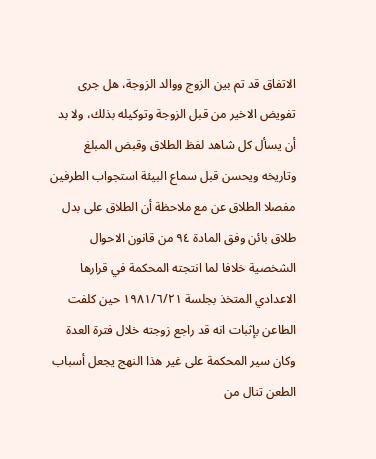الاتفاق قد تم بين الزوج ووالد الزوجة، هل جرى تفويض الاخير من قبل الزوجة وتوكيله بذلك، ولا بد أن يسأل كل شاهد لفظ الطلاق وقبض المبلغ وتاريخه ويحسن قبل سماع البيئة استجواب الطرفين مفصلا الطلاق عن مع ملاحظة أن الطلاق على بدل طلاق بائن وفق المادة ٩٤ من قانون الاحوال الشخصية خلافا لما انتجته المحكمة في قرارها الاعدادي المتخذ بجلسة ١٩٨١/٦/٢١ حين كلفت الطاعن بإثبات انه قد راجع زوجته خلال فترة العدة وكان سير المحكمة على غير هذا النهج يجعل أسباب الطعن تنال من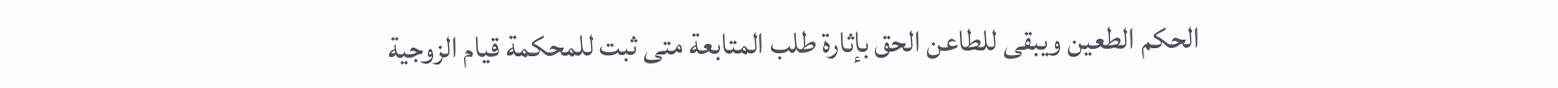الحكم الطعين ويبقى للطاعن الحق بإثارة طلب المتابعة متى ثبت للمحكمة قيام الزوجية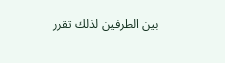بين الطرفين لذلك تقرر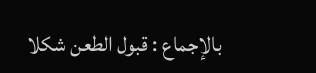بالإجماع : قبول الطعن شكلا